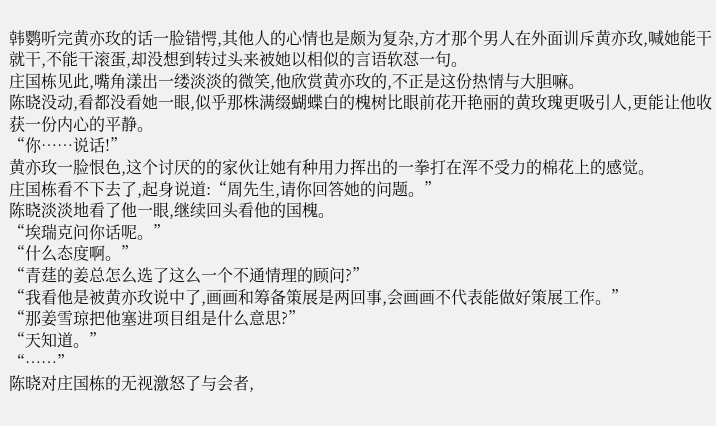韩鹦听完黄亦玫的话一脸错愕,其他人的心情也是颇为复杂,方才那个男人在外面训斥黄亦玫,喊她能干就干,不能干滚蛋,却没想到转过头来被她以相似的言语软怼一句。
庄国栋见此,嘴角漾出一缕淡淡的微笑,他欣赏黄亦玫的,不正是这份热情与大胆嘛。
陈晓没动,看都没看她一眼,似乎那株满缀蝴蝶白的槐树比眼前花开艳丽的黄玫瑰更吸引人,更能让他收获一份内心的平静。
“你……说话!”
黄亦玫一脸恨色,这个讨厌的的家伙让她有种用力挥出的一拳打在浑不受力的棉花上的感觉。
庄国栋看不下去了,起身说道:“周先生,请你回答她的问题。”
陈晓淡淡地看了他一眼,继续回头看他的国槐。
“埃瑞克问你话呢。”
“什么态度啊。”
“青莛的姜总怎么选了这么一个不通情理的顾问?”
“我看他是被黄亦玫说中了,画画和筹备策展是两回事,会画画不代表能做好策展工作。”
“那姜雪琼把他塞进项目组是什么意思?”
“天知道。”
“……”
陈晓对庄国栋的无视激怒了与会者,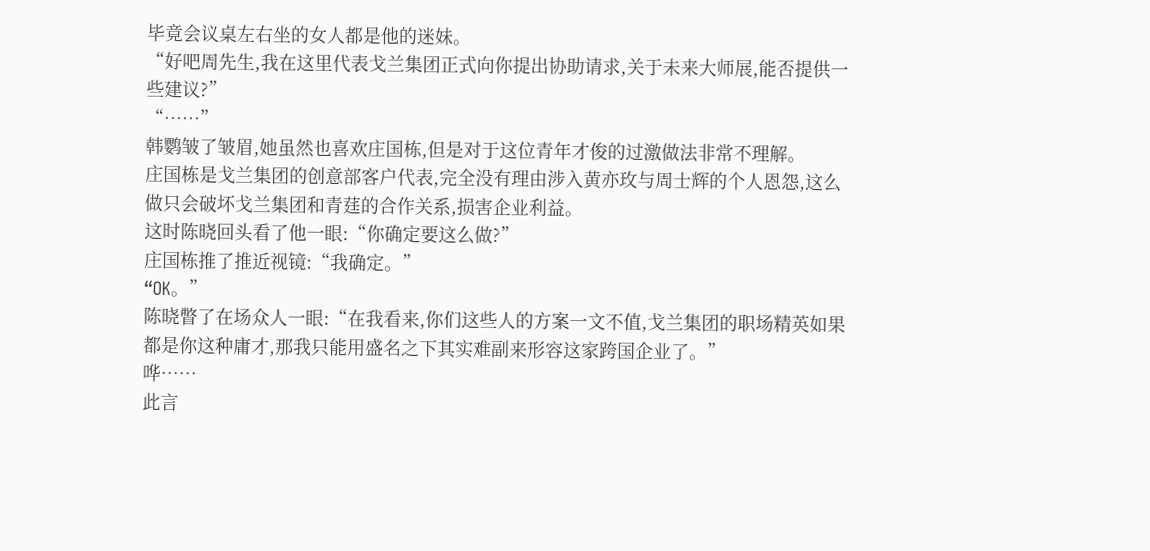毕竟会议桌左右坐的女人都是他的迷妹。
“好吧周先生,我在这里代表戈兰集团正式向你提出协助请求,关于未来大师展,能否提供一些建议?”
“……”
韩鹦皱了皱眉,她虽然也喜欢庄国栋,但是对于这位青年才俊的过激做法非常不理解。
庄国栋是戈兰集团的创意部客户代表,完全没有理由涉入黄亦玫与周士辉的个人恩怨,这么做只会破坏戈兰集团和青莛的合作关系,损害企业利益。
这时陈晓回头看了他一眼:“你确定要这么做?”
庄国栋推了推近视镜:“我确定。”
“OK。”
陈晓瞥了在场众人一眼:“在我看来,你们这些人的方案一文不值,戈兰集团的职场精英如果都是你这种庸才,那我只能用盛名之下其实难副来形容这家跨国企业了。”
哗……
此言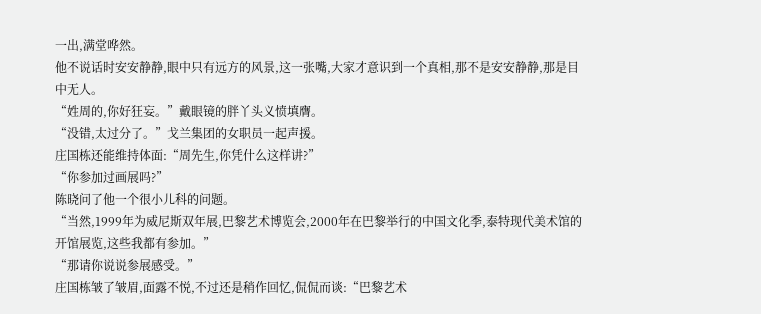一出,满堂哗然。
他不说话时安安静静,眼中只有远方的风景,这一张嘴,大家才意识到一个真相,那不是安安静静,那是目中无人。
“姓周的,你好狂妄。”戴眼镜的胖丫头义愤填膺。
“没错,太过分了。”戈兰集团的女职员一起声援。
庄国栋还能维持体面:“周先生,你凭什么这样讲?”
“你参加过画展吗?”
陈晓问了他一个很小儿科的问题。
“当然,1999年为威尼斯双年展,巴黎艺术博览会,2000年在巴黎举行的中国文化季,泰特现代美术馆的开馆展览,这些我都有参加。”
“那请你说说参展感受。”
庄国栋皱了皱眉,面露不悦,不过还是稍作回忆,侃侃而谈:“巴黎艺术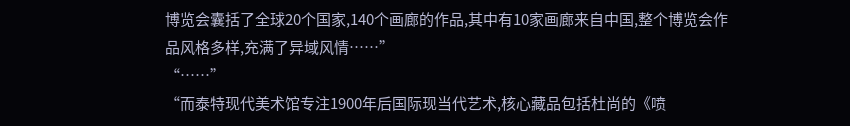博览会囊括了全球20个国家,140个画廊的作品,其中有10家画廊来自中国,整个博览会作品风格多样,充满了异域风情……”
“……”
“而泰特现代美术馆专注1900年后国际现当代艺术,核心藏品包括杜尚的《喷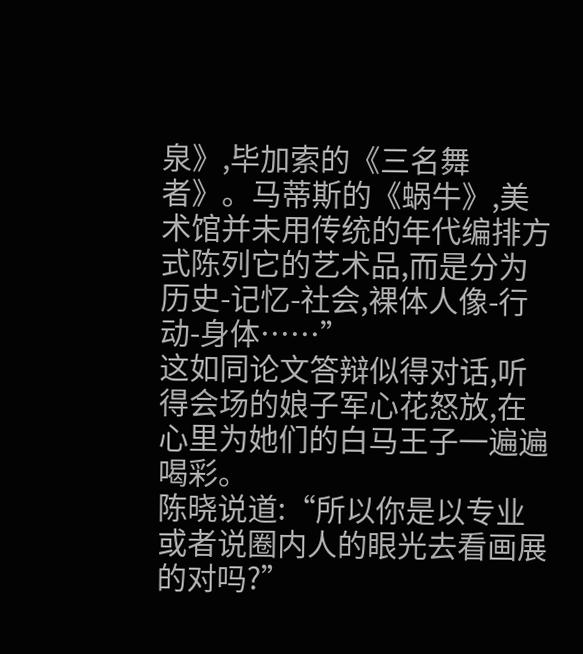泉》,毕加索的《三名舞者》。马蒂斯的《蜗牛》,美术馆并未用传统的年代编排方式陈列它的艺术品,而是分为历史-记忆-社会,裸体人像-行动-身体……”
这如同论文答辩似得对话,听得会场的娘子军心花怒放,在心里为她们的白马王子一遍遍喝彩。
陈晓说道:“所以你是以专业或者说圈内人的眼光去看画展的对吗?”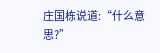庄国栋说道:“什么意思?”